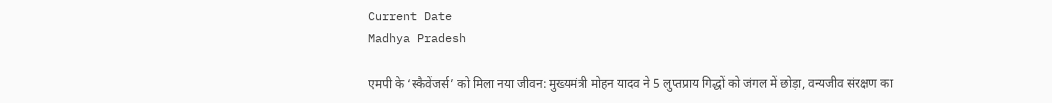Current Date
Madhya Pradesh

एमपी के ‘स्कैवेंजर्स’ को मिला नया जीवन: मुख्यमंत्री मोहन यादव ने 5 लुप्तप्राय गिद्धों को जंगल में छोड़ा, वन्यजीव संरक्षण का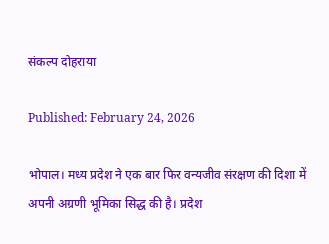संकल्प दोहराया

Published: February 24, 2026

भोपाल। मध्य प्रदेश ने एक बार फिर वन्यजीव संरक्षण की दिशा में अपनी अग्रणी भूमिका सिद्ध की है। प्रदेश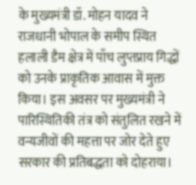के मुख्यमंत्री डॉ. मोहन यादव ने राजधानी भोपाल के समीप स्थित हलाली डैम क्षेत्र में पाँच लुप्तप्राय गिद्धों को उनके प्राकृतिक आवास में मुक्त किया। इस अवसर पर मुख्यमंत्री ने पारिस्थितिकी तंत्र को संतुलित रखने में वन्यजीवों की महत्ता पर जोर देते हुए सरकार की प्रतिबद्धता को दोहराया।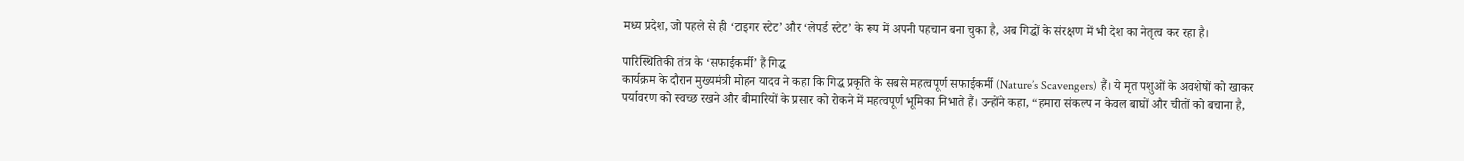मध्य प्रदेश, जो पहले से ही ‘टाइगर स्टेट’ और ‘लेपर्ड स्टेट’ के रूप में अपनी पहचान बना चुका है, अब गिद्धों के संरक्षण में भी देश का नेतृत्व कर रहा है।

पारिस्थितिकी तंत्र के ‘सफाईकर्मी’ हैं गिद्ध
कार्यक्रम के दौरान मुख्यमंत्री मोहन यादव ने कहा कि गिद्ध प्रकृति के सबसे महत्वपूर्ण सफाईकर्मी (Nature’s Scavengers) हैं। ये मृत पशुओं के अवशेषों को खाकर पर्यावरण को स्वच्छ रखने और बीमारियों के प्रसार को रोकने में महत्वपूर्ण भूमिका निभाते हैं। उन्होंने कहा, “हमारा संकल्प न केवल बाघों और चीतों को बचाना है,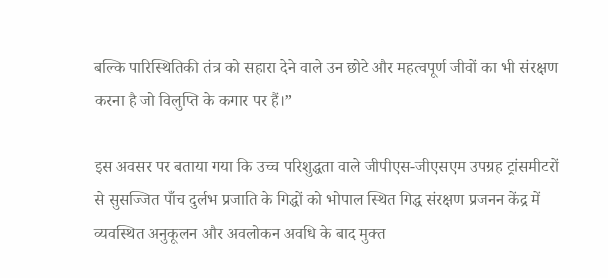बल्कि पारिस्थितिकी तंत्र को सहारा देने वाले उन छोटे और महत्वपूर्ण जीवों का भी संरक्षण करना है जो विलुप्ति के कगार पर हैं।”

इस अवसर पर बताया गया कि उच्च परिशुद्धता वाले जीपीएस-जीएसएम उपग्रह ट्रांसमीटरों से सुसज्जित पाँच दुर्लभ प्रजाति के गिद्धों को भोपाल स्थित गिद्ध संरक्षण प्रजनन केंद्र में व्यवस्थित अनुकूलन और अवलोकन अवधि के बाद मुक्त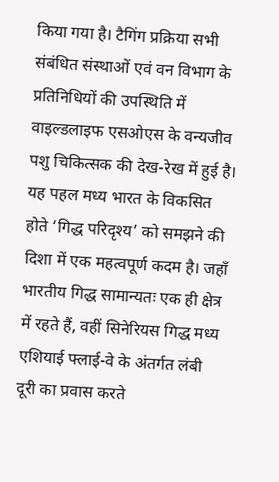किया गया है। टैगिंग प्रक्रिया सभी संबंधित संस्थाओं एवं वन विभाग के प्रतिनिधियों की उपस्थिति में वाइल्डलाइफ एसओएस के वन्यजीव पशु चिकित्सक की देख-रेख में हुई है। यह पहल मध्य भारत के विकसित होते ‘गिद्ध परिदृश्य’ को समझने की दिशा में एक महत्वपूर्ण कदम है। जहाँ भारतीय गिद्ध सामान्यतः एक ही क्षेत्र में रहते हैं, वहीं सिनेरियस गिद्ध मध्य एशियाई फ्लाई-वे के अंतर्गत लंबी दूरी का प्रवास करते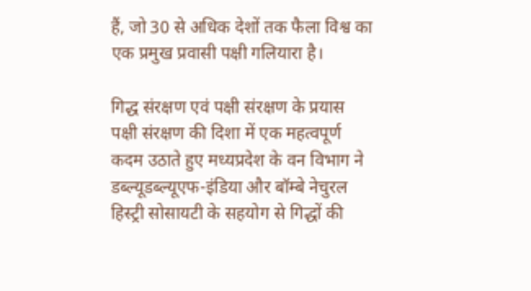हैं, जो 30 से अधिक देशों तक फैला विश्व का एक प्रमुख प्रवासी पक्षी गलियारा है।

गिद्ध संरक्षण एवं पक्षी संरक्षण के प्रयास
पक्षी संरक्षण की दिशा में एक महत्वपूर्ण कदम उठाते हुए मध्यप्रदेश के वन विभाग ने डब्ल्यूडब्ल्यूएफ-इंडिया और बॉम्बे नेचुरल हिस्ट्री सोसायटी के सहयोग से गिद्धों की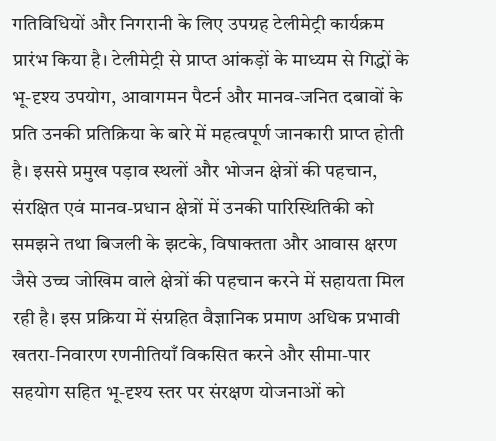गतिविधियों और निगरानी के लिए उपग्रह टेलीमेट्री कार्यक्रम प्रारंभ किया है। टेलीमेट्री से प्राप्त आंकड़ों के माध्यम से गिद्धों के भू-दृश्य उपयोग, आवागमन पैटर्न और मानव-जनित दबावों के प्रति उनकी प्रतिक्रिया के बारे में महत्वपूर्ण जानकारी प्राप्त होती है। इससे प्रमुख पड़ाव स्थलों और भोजन क्षेत्रों की पहचान, संरक्षित एवं मानव-प्रधान क्षेत्रों में उनकी पारिस्थितिकी को समझने तथा बिजली के झटके, विषाक्तता और आवास क्षरण जैसे उच्च जोखिम वाले क्षेत्रों की पहचान करने में सहायता मिल रही है। इस प्रक्रिया में संग्रहित वैज्ञानिक प्रमाण अधिक प्रभावी खतरा-निवारण रणनीतियाँ विकसित करने और सीमा-पार सहयोग सहित भू-दृश्य स्तर पर संरक्षण योजनाओं को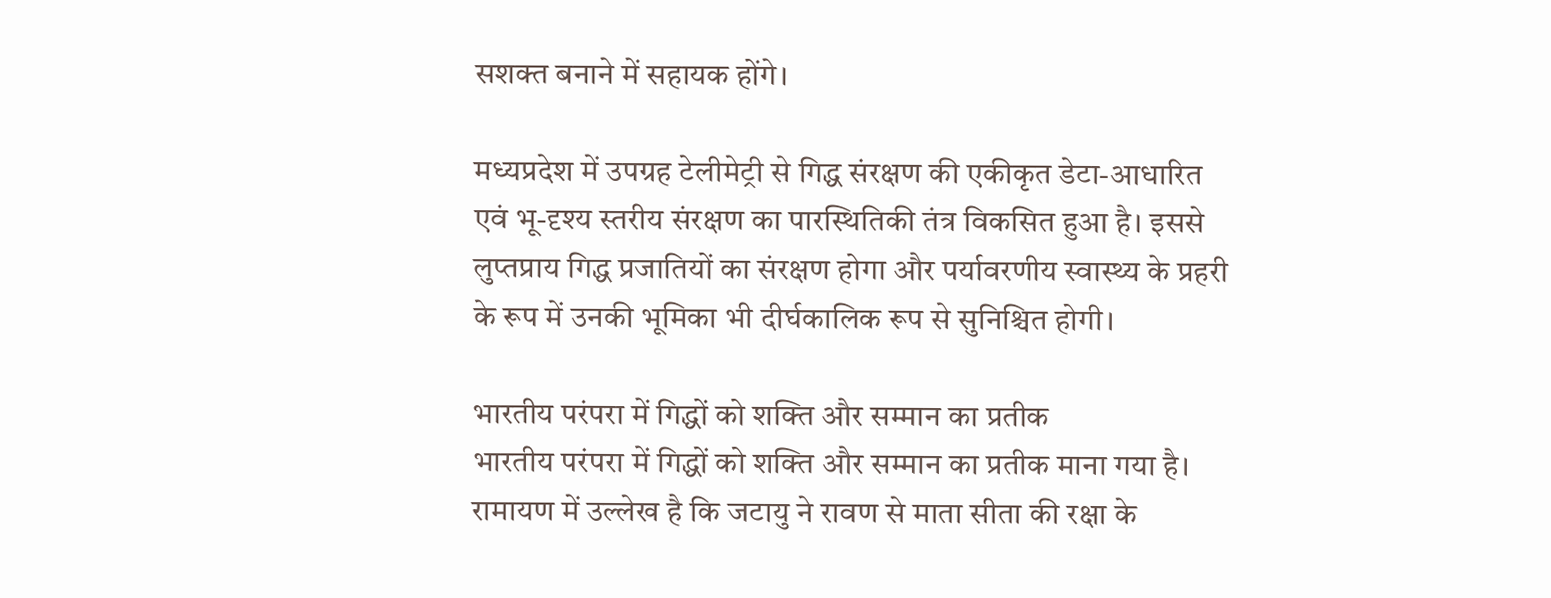सशक्त बनाने में सहायक होंगे।

मध्यप्रदेश में उपग्रह टेलीमेट्री से गिद्ध संरक्षण की एकीकृत डेटा-आधारित एवं भू-दृश्य स्तरीय संरक्षण का पारस्थितिकी तंत्र विकसित हुआ है। इससे लुप्तप्राय गिद्ध प्रजातियों का संरक्षण होगा और पर्यावरणीय स्वास्थ्य के प्रहरी के रूप में उनकी भूमिका भी दीर्घकालिक रूप से सुनिश्चित होगी।

भारतीय परंपरा में गिद्धों को शक्ति और सम्मान का प्रतीक
भारतीय परंपरा में गिद्धों को शक्ति और सम्मान का प्रतीक माना गया है। रामायण में उल्लेख है कि जटायु ने रावण से माता सीता की रक्षा के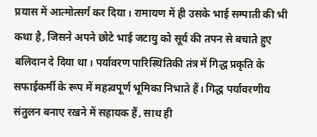प्रयास में आत्मोत्सर्ग कर दिया। रामायण में ही उसके भाई सम्पाती की भी कथा है, जिसने अपने छोटे भाई जटायु को सूर्य की तपन से बचाते हुए बलिदान दे दिया था। पर्यावरण पारिस्थितिकी तंत्र में गिद्ध प्रकृति के सफाईकर्मी के रूप में महत्वपूर्ण भूमिका निभाते हैं। गिद्ध पर्यावरणीय संतुलन बनाए रखने में सहायक हैं, साथ ही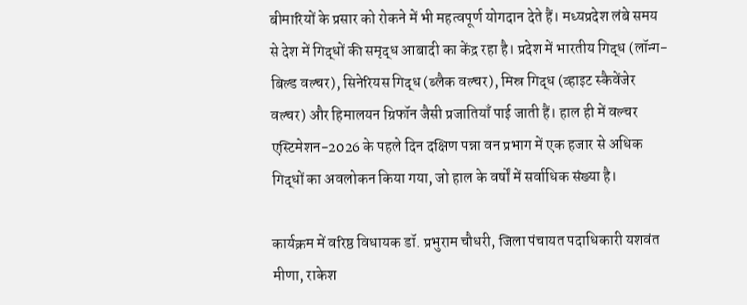बीमारियों के प्रसार को रोकने में भी महत्वपूर्ण योगदान देते हैं। मध्यप्रदेश लंबे समय से देश में गिद्धों की समृद्ध आबादी का केंद्र रहा है। प्रदेश में भारतीय गिद्ध (लॉन्ग-बिल्ड वल्चर), सिनेरियस गिद्ध (ब्लैक वल्चर), मिस्र गिद्ध (व्हाइट स्कैवेंजेर वल्चर) और हिमालयन ग्रिफॉन जैसी प्रजातियाँ पाई जाती हैं। हाल ही में वल्चर एस्टिमेशन-2026 के पहले दिन दक्षिण पन्ना वन प्रभाग में एक हजार से अधिक गिद्धों का अवलोकन किया गया, जो हाल के वर्षों में सर्वाधिक संख्या है।

कार्यक्रम में वरिष्ठ विधायक डॉ. प्रभुराम चौधरी, जिला पंचायत पदाधिकारी यशवंत मीणा, राकेश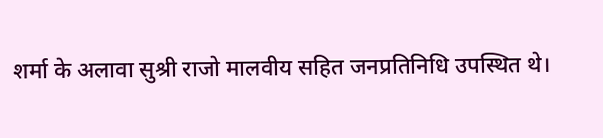शर्मा के अलावा सुश्री राजो मालवीय सहित जनप्रतिनिधि उपस्थित थे।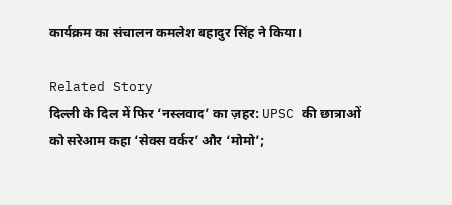कार्यक्रम का संचालन कमलेश बहादुर सिंह ने किया।

Related Story
दिल्ली के दिल में फिर ‘नस्लवाद’ का ज़हर: UPSC की छात्राओं को सरेआम कहा ‘सेक्स वर्कर’ और ‘मोमो’;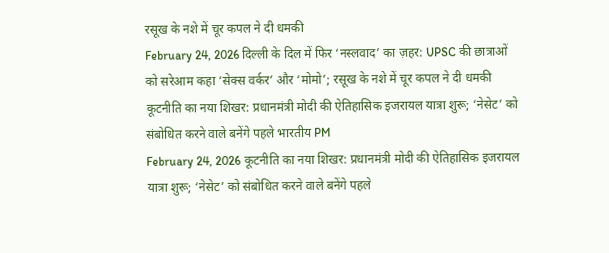रसूख के नशे में चूर कपल ने दी धमकी
February 24, 2026 दिल्ली के दिल में फिर ‘नस्लवाद’ का ज़हर: UPSC की छात्राओं को सरेआम कहा ‘सेक्स वर्कर’ और ‘मोमो’; रसूख के नशे में चूर कपल ने दी धमकी
कूटनीति का नया शिखर: प्रधानमंत्री मोदी की ऐतिहासिक इजरायल यात्रा शुरू; ‘नेसेट’ को संबोधित करने वाले बनेंगे पहले भारतीय PM
February 24, 2026 कूटनीति का नया शिखर: प्रधानमंत्री मोदी की ऐतिहासिक इजरायल यात्रा शुरू; ‘नेसेट’ को संबोधित करने वाले बनेंगे पहले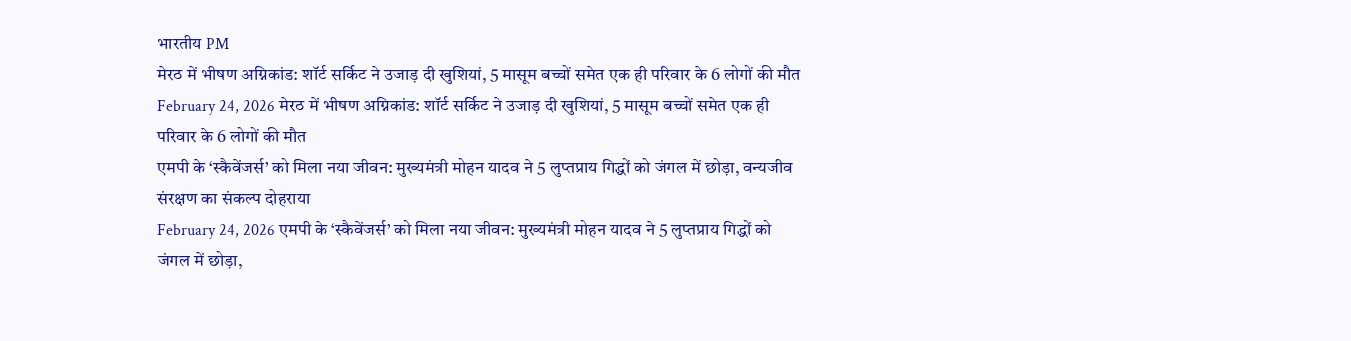भारतीय PM
मेरठ में भीषण अग्निकांड: शॉर्ट सर्किट ने उजाड़ दी खुशियां, 5 मासूम बच्चों समेत एक ही परिवार के 6 लोगों की मौत
February 24, 2026 मेरठ में भीषण अग्निकांड: शॉर्ट सर्किट ने उजाड़ दी खुशियां, 5 मासूम बच्चों समेत एक ही परिवार के 6 लोगों की मौत
एमपी के ‘स्कैवेंजर्स’ को मिला नया जीवन: मुख्यमंत्री मोहन यादव ने 5 लुप्तप्राय गिद्धों को जंगल में छोड़ा, वन्यजीव संरक्षण का संकल्प दोहराया
February 24, 2026 एमपी के ‘स्कैवेंजर्स’ को मिला नया जीवन: मुख्यमंत्री मोहन यादव ने 5 लुप्तप्राय गिद्धों को जंगल में छोड़ा,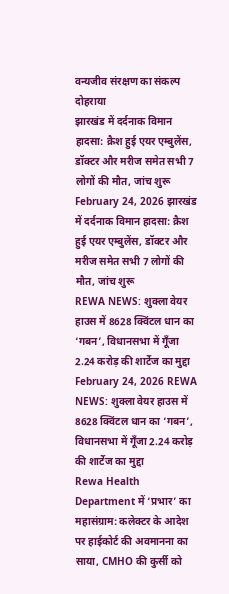वन्यजीव संरक्षण का संकल्प दोहराया
झारखंड में दर्दनाक विमान हादसा: क्रैश हुई एयर एम्बुलेंस, डॉक्टर और मरीज समेत सभी 7 लोगों की मौत, जांच शुरू
February 24, 2026 झारखंड में दर्दनाक विमान हादसा: क्रैश हुई एयर एम्बुलेंस, डॉक्टर और मरीज समेत सभी 7 लोगों की मौत, जांच शुरू
REWA NEWS: शुक्ला वेयर हाउस में 8628 क्विंटल धान का ‘गबन’, विधानसभा में गूँजा 2.24 करोड़ की शार्टेज का मुद्दा
February 24, 2026 REWA NEWS: शुक्ला वेयर हाउस में 8628 क्विंटल धान का ‘गबन’, विधानसभा में गूँजा 2.24 करोड़ की शार्टेज का मुद्दा
Rewa Health Department में ‘प्रभार’ का महासंग्राम: कलेक्टर के आदेश पर हाईकोर्ट की अवमानना का साया, CMHO की कुर्सी को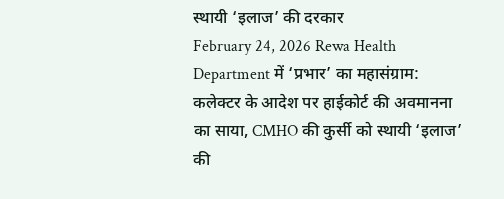स्थायी ‘इलाज’ की दरकार
February 24, 2026 Rewa Health Department में ‘प्रभार’ का महासंग्राम: कलेक्टर के आदेश पर हाईकोर्ट की अवमानना का साया, CMHO की कुर्सी को स्थायी ‘इलाज’ की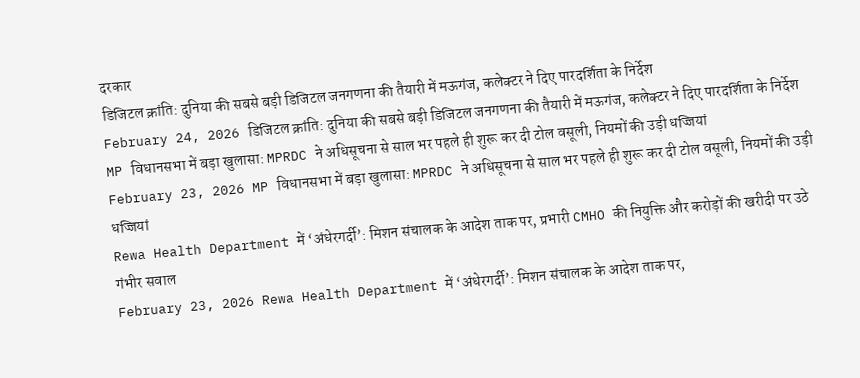दरकार
डिजिटल क्रांति: दुनिया की सबसे बड़ी डिजिटल जनगणना की तैयारी में मऊगंज, कलेक्टर ने दिए पारदर्शिता के निर्देश
February 24, 2026 डिजिटल क्रांति: दुनिया की सबसे बड़ी डिजिटल जनगणना की तैयारी में मऊगंज, कलेक्टर ने दिए पारदर्शिता के निर्देश
MP विधानसभा में बड़ा खुलासा: MPRDC ने अधिसूचना से साल भर पहले ही शुरू कर दी टोल वसूली, नियमों की उड़ी धज्जियां
February 23, 2026 MP विधानसभा में बड़ा खुलासा: MPRDC ने अधिसूचना से साल भर पहले ही शुरू कर दी टोल वसूली, नियमों की उड़ी धज्जियां
Rewa Health Department में ‘अंधेरगर्दी’: मिशन संचालक के आदेश ताक पर, प्रभारी CMHO की नियुक्ति और करोड़ों की खरीदी पर उठे गंभीर सवाल
February 23, 2026 Rewa Health Department में ‘अंधेरगर्दी’: मिशन संचालक के आदेश ताक पर,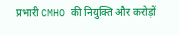प्रभारी CMHO की नियुक्ति और करोड़ों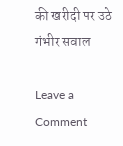की खरीदी पर उठे गंभीर सवाल

Leave a Comment